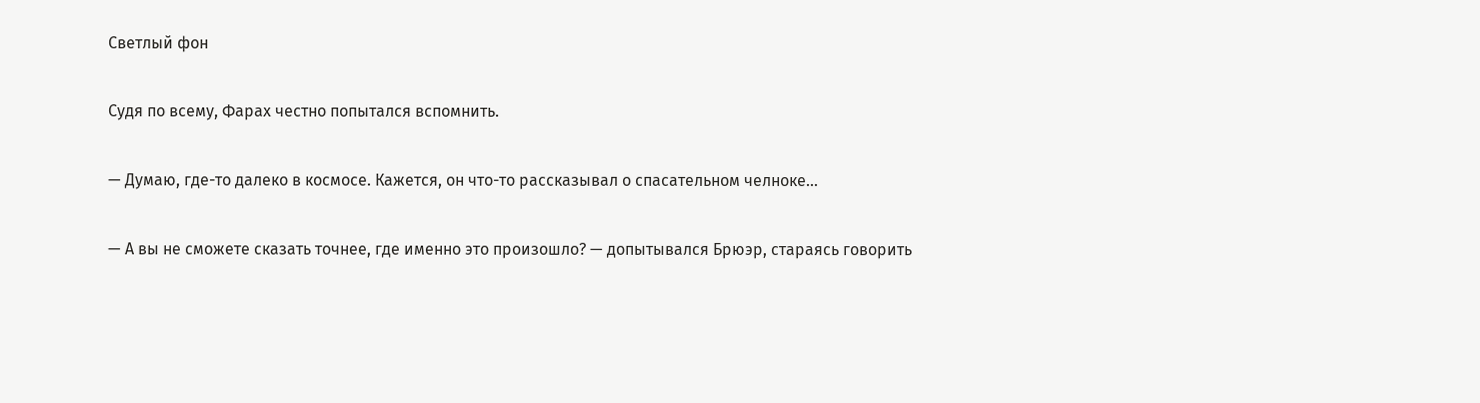Светлый фон

Судя по всему, Фарах честно попытался вспомнить.

— Думаю, где-то далеко в космосе. Кажется, он что-то рассказывал о спасательном челноке…

— А вы не сможете сказать точнее, где именно это произошло? — допытывался Брюэр, стараясь говорить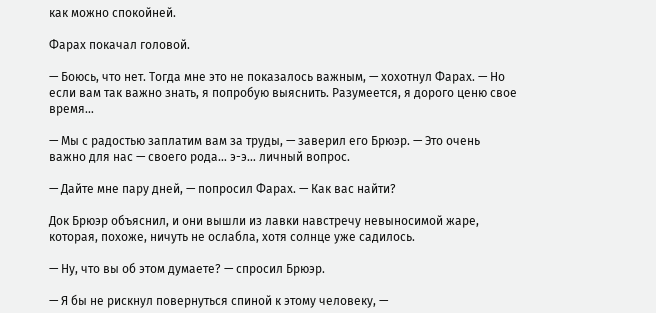как можно спокойней.

Фарах покачал головой.

— Боюсь, что нет. Тогда мне это не показалось важным, — хохотнул Фарах. — Но если вам так важно знать, я попробую выяснить. Разумеется, я дорого ценю свое время…

— Мы с радостью заплатим вам за труды, — заверил его Брюэр. — Это очень важно для нас — своего рода… э-э… личный вопрос.

— Дайте мне пару дней, — попросил Фарах. — Как вас найти?

Док Брюэр объяснил, и они вышли из лавки навстречу невыносимой жаре, которая, похоже, ничуть не ослабла, хотя солнце уже садилось.

— Ну, что вы об этом думаете? — спросил Брюэр.

— Я бы не рискнул повернуться спиной к этому человеку, —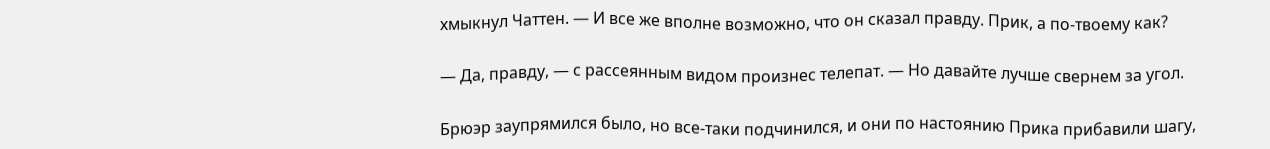хмыкнул Чаттен. — И все же вполне возможно, что он сказал правду. Прик, а по-твоему как?

— Да, правду, — с рассеянным видом произнес телепат. — Но давайте лучше свернем за угол.

Брюэр заупрямился было, но все-таки подчинился, и они по настоянию Прика прибавили шагу,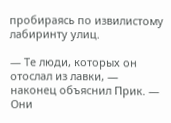пробираясь по извилистому лабиринту улиц.

— Те люди, которых он отослал из лавки, — наконец объяснил Прик. — Они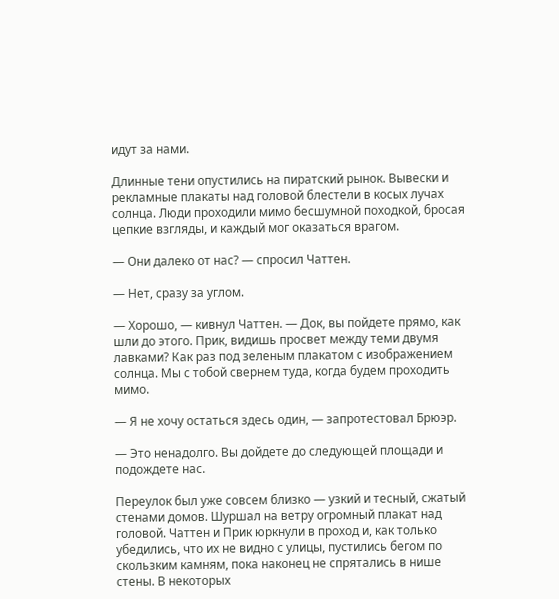идут за нами.

Длинные тени опустились на пиратский рынок. Вывески и рекламные плакаты над головой блестели в косых лучах солнца. Люди проходили мимо бесшумной походкой, бросая цепкие взгляды, и каждый мог оказаться врагом.

— Они далеко от нас? — спросил Чаттен.

— Нет, сразу за углом.

— Хорошо, — кивнул Чаттен. — Док, вы пойдете прямо, как шли до этого. Прик, видишь просвет между теми двумя лавками? Как раз под зеленым плакатом с изображением солнца. Мы с тобой свернем туда, когда будем проходить мимо.

— Я не хочу остаться здесь один, — запротестовал Брюэр.

— Это ненадолго. Вы дойдете до следующей площади и подождете нас.

Переулок был уже совсем близко — узкий и тесный, сжатый стенами домов. Шуршал на ветру огромный плакат над головой. Чаттен и Прик юркнули в проход и, как только убедились, что их не видно с улицы, пустились бегом по скользким камням, пока наконец не спрятались в нише стены. В некоторых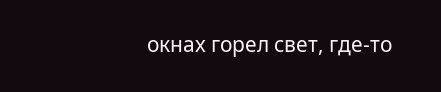окнах горел свет, где-то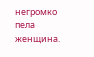негромко пела женщина.